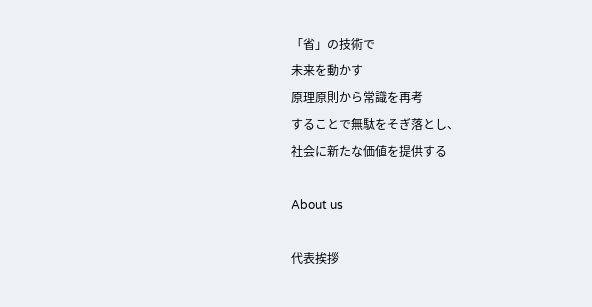「省」の技術で
未来を動かす
原理原則から常識を再考
することで無駄をそぎ落とし、
社会に新たな価値を提供する

About us

代表挨拶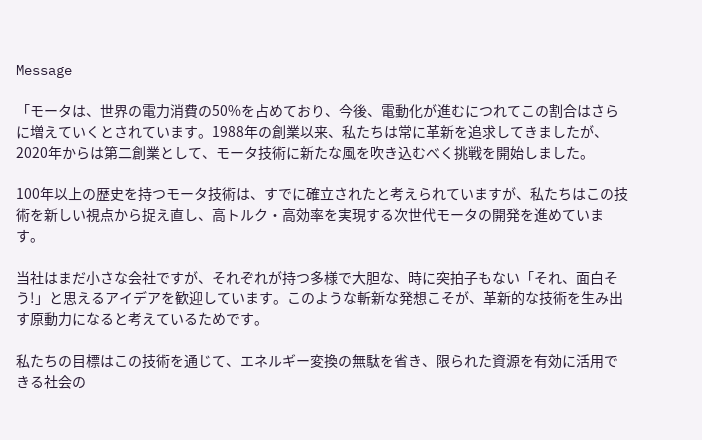Message

「モータは、世界の電力消費の50%を占めており、今後、電動化が進むにつれてこの割合はさらに増えていくとされています。1988年の創業以来、私たちは常に革新を追求してきましたが、2020年からは第二創業として、モータ技術に新たな風を吹き込むべく挑戦を開始しました。

100年以上の歴史を持つモータ技術は、すでに確立されたと考えられていますが、私たちはこの技術を新しい視点から捉え直し、高トルク・高効率を実現する次世代モータの開発を進めています。

当社はまだ小さな会社ですが、それぞれが持つ多様で大胆な、時に突拍子もない「それ、面白そう!」と思えるアイデアを歓迎しています。このような斬新な発想こそが、革新的な技術を生み出す原動力になると考えているためです。

私たちの目標はこの技術を通じて、エネルギー変換の無駄を省き、限られた資源を有効に活用できる社会の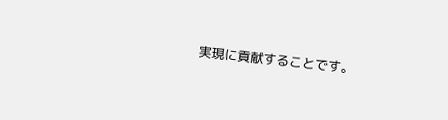実現に貢献することです。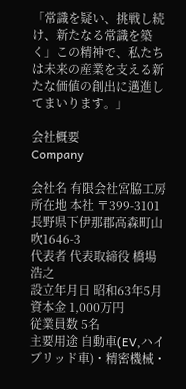「常識を疑い、挑戦し続け、新たなる常識を築く」この精神で、私たちは未来の産業を支える新たな価値の創出に邁進してまいります。」

会社概要
Company

会社名 有限会社宮脇工房
所在地 本社 〒399-3101 長野県下伊那郡高森町山吹1646-3
代表者 代表取締役 橋場 浩之
設立年月日 昭和63年5月
資本金 1,000万円
従業員数 5名
主要用途 自動車(EV,ハイブリッド車)・精密機械・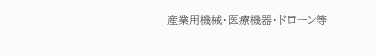産業用機械・医療機器・ドローン等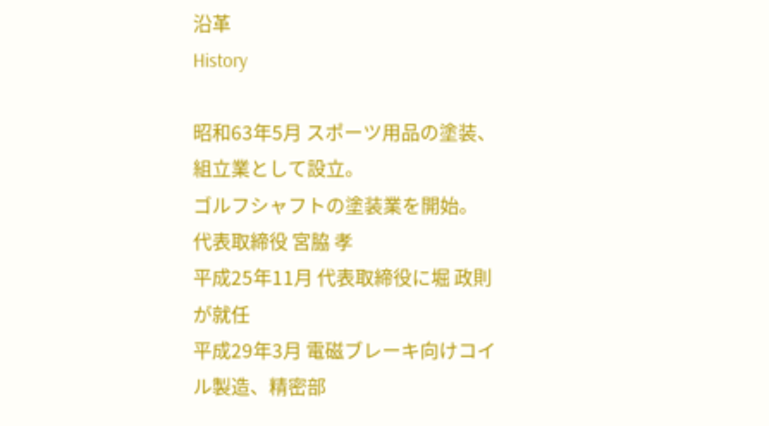沿革
History

昭和63年5月 スポーツ用品の塗装、組立業として設立。
ゴルフシャフトの塗装業を開始。
代表取締役 宮脇 孝
平成25年11月 代表取締役に堀 政則が就任
平成29年3月 電磁ブレーキ向けコイル製造、精密部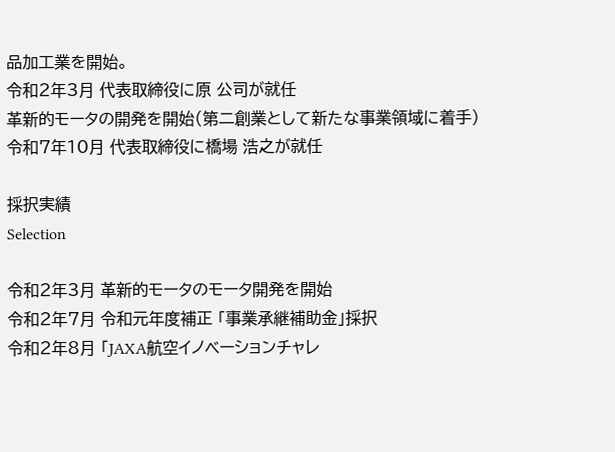品加工業を開始。
令和2年3月 代表取締役に原 公司が就任
革新的モータの開発を開始(第二創業として新たな事業領域に着手)
令和7年10月 代表取締役に橋場 浩之が就任

採択実績
Selection

令和2年3月 革新的モータのモータ開発を開始
令和2年7月 令和元年度補正 「事業承継補助金」採択
令和2年8月 「JAXA航空イノベーションチャレ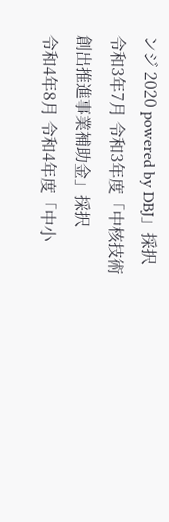ンジ 2020 powered by DBJ」採択
令和3年7月 令和3年度「中核技術創出推進事業補助金」採択
令和4年8月 令和4年度「中小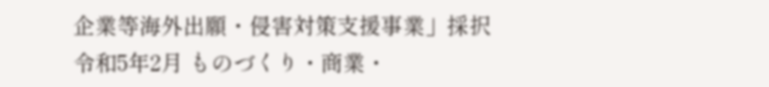企業等海外出願・侵害対策支援事業」採択
令和5年2月 ものづくり・商業・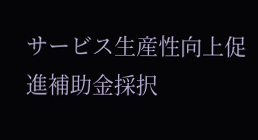サービス生産性向上促進補助金採択